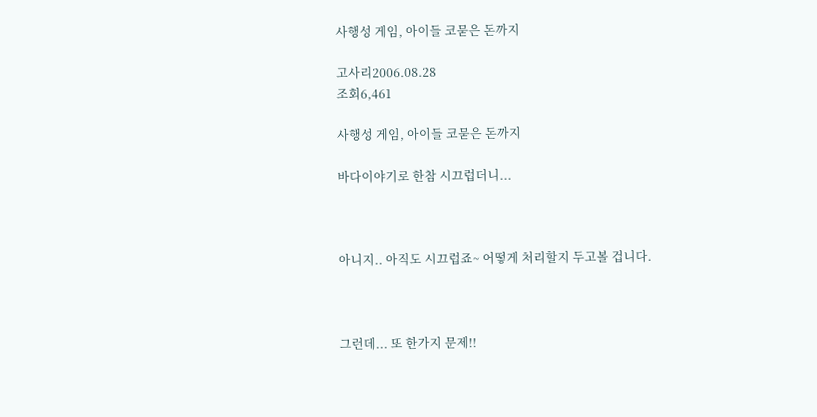사행성 게임, 아이들 코묻은 돈까지

고사리2006.08.28
조회6,461

사행성 게임, 아이들 코묻은 돈까지

바다이야기로 한참 시끄럽더니...



아니지.. 아직도 시끄럽죠~ 어떻게 처리할지 두고볼 겁니다.



그런데... 또 한가지 문제!!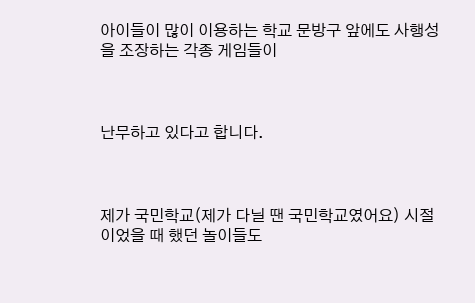아이들이 많이 이용하는 학교 문방구 앞에도 사행성을 조장하는 각종 게임들이



난무하고 있다고 합니다.



제가 국민학교(제가 다닐 땐 국민학교였어요) 시절이었을 때 했던 놀이들도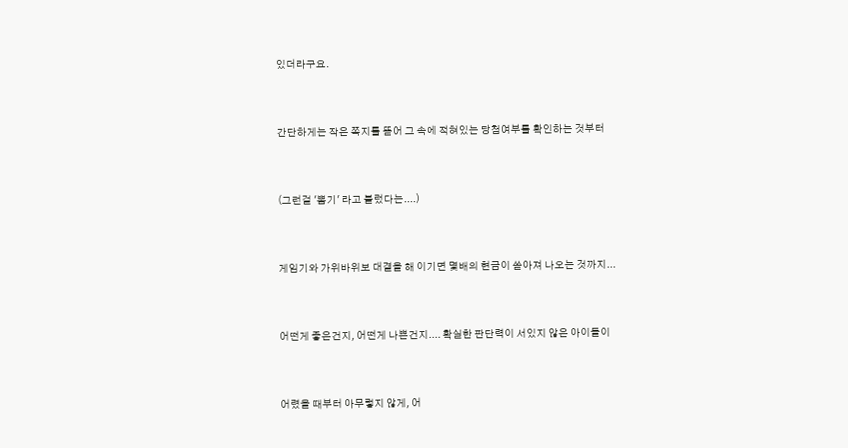있더라구요.



간단하게는 작은 쪽지를 뜯어 그 속에 적혀있는 당첨여부를 확인하는 것부터



(그런걸 '뽑기' 라고 불렀다는....)



게임기와 가위바위보 대결을 해 이기면 몇배의 현금이 쏟아져 나오는 것까지...



어떤게 좋은건지, 어떤게 나쁜건지.... 확실한 판단력이 서있지 않은 아이들이



어렸을 때부터 아무렇지 않게, 어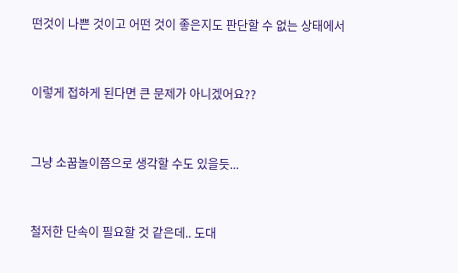떤것이 나쁜 것이고 어떤 것이 좋은지도 판단할 수 없는 상태에서



이렇게 접하게 된다면 큰 문제가 아니겠어요??



그냥 소꿉놀이쯤으로 생각할 수도 있을듯...



철저한 단속이 필요할 것 같은데.. 도대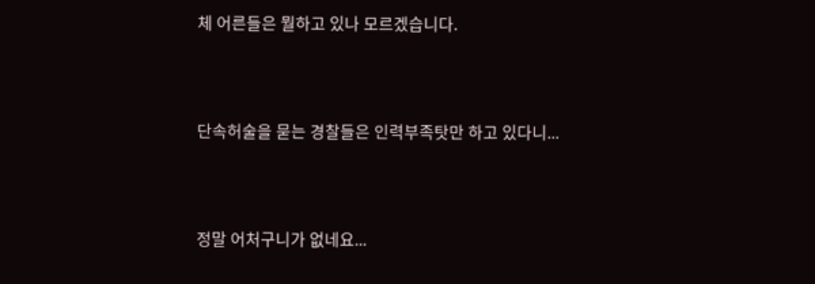체 어른들은 뭘하고 있나 모르겠습니다.



단속허술을 묻는 경찰들은 인력부족탓만 하고 있다니...



정말 어처구니가 없네요...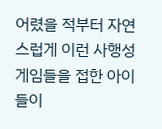어렸을 적부터 자연스럽게 이런 사행성 게임들을 접한 아이들이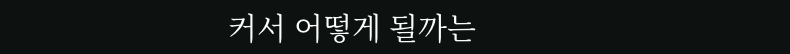커서 어떻게 될까는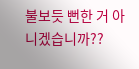불보듯 뻔한 거 아니겠습니까??